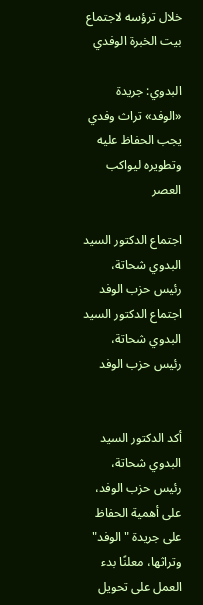خلال ترؤسه لاجتماع بيت الخبرة الوفدي

البدوي: جريدة «الوفد» تراث وفدي يجب الحفاظ عليه وتطويره ليواكب العصر

اجتماع الدكتور السيد البدوي شحاتة، رئيس حزب الوفد
اجتماع الدكتور السيد البدوي شحاتة، رئيس حزب الوفد


أكد الدكتور السيد البدوي شحاتة، رئيس حزب الوفد، على أهمية الحفاظ على جريدة "الوفد" وتراثها، معلنًا بدء العمل على تحويل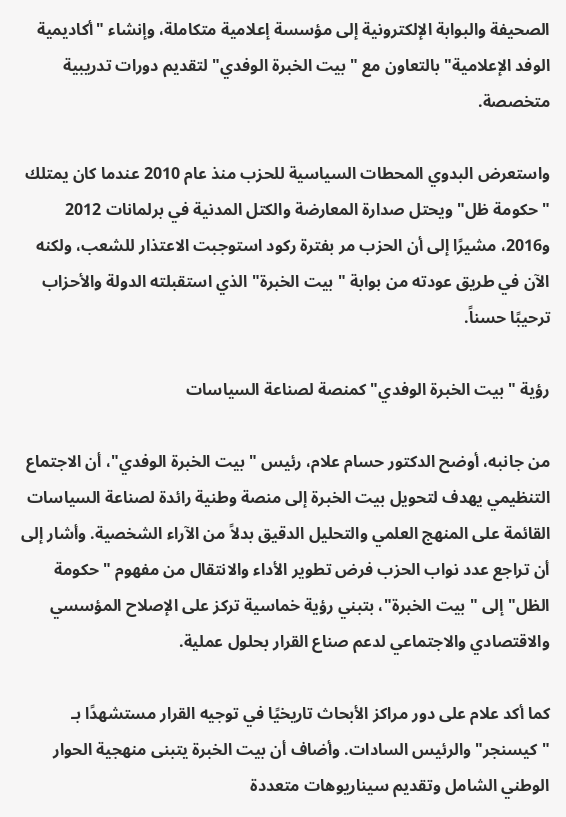الصحيفة والبوابة الإلكترونية إلى مؤسسة إعلامية متكاملة، وإنشاء "أكاديمية الوفد الإعلامية" بالتعاون مع "بيت الخبرة الوفدي" لتقديم دورات تدريبية متخصصة.

واستعرض البدوي المحطات السياسية للحزب منذ عام 2010 عندما كان يمتلك "حكومة ظل" ويحتل صدارة المعارضة والكتل المدنية في برلمانات 2012 و2016، مشيرًا إلى أن الحزب مر بفترة ركود استوجبت الاعتذار للشعب، ولكنه الآن في طريق عودته من بوابة "بيت الخبرة" الذي استقبلته الدولة والأحزاب ترحيبًا حسناً.

رؤية "بيت الخبرة الوفدي" كمنصة لصناعة السياسات

من جانبه، أوضح الدكتور حسام علام، رئيس "بيت الخبرة الوفدي"، أن الاجتماع التنظيمي يهدف لتحويل بيت الخبرة إلى منصة وطنية رائدة لصناعة السياسات القائمة على المنهج العلمي والتحليل الدقيق بدلاً من الآراء الشخصية. وأشار إلى أن تراجع عدد نواب الحزب فرض تطوير الأداء والانتقال من مفهوم "حكومة الظل" إلى "بيت الخبرة"، بتبني رؤية خماسية تركز على الإصلاح المؤسسي والاقتصادي والاجتماعي لدعم صناع القرار بحلول عملية.

كما أكد علام على دور مراكز الأبحاث تاريخيًا في توجيه القرار مستشهدًا بـ "كيسنجر" والرئيس السادات. وأضاف أن بيت الخبرة يتبنى منهجية الحوار الوطني الشامل وتقديم سيناريوهات متعددة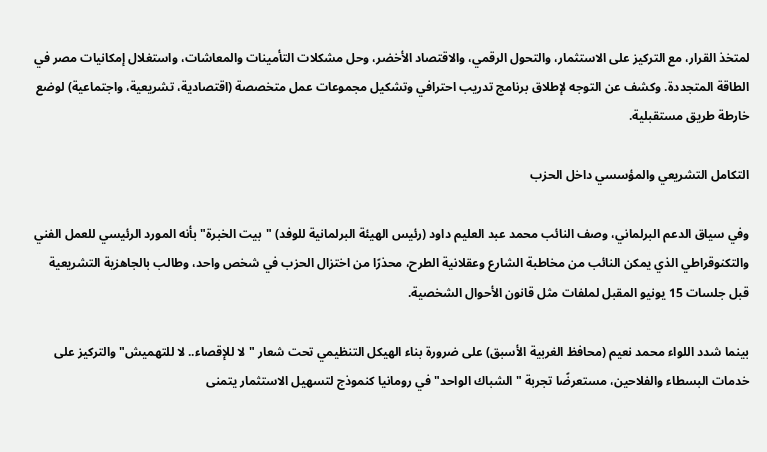لمتخذ القرار، مع التركيز على الاستثمار، والتحول الرقمي، والاقتصاد الأخضر، وحل مشكلات التأمينات والمعاشات، واستغلال إمكانيات مصر في الطاقة المتجددة. وكشف عن التوجه لإطلاق برنامج تدريب احترافي وتشكيل مجموعات عمل متخصصة (اقتصادية، تشريعية، واجتماعية) لوضع خارطة طريق مستقبلية.

التكامل التشريعي والمؤسسي داخل الحزب

وفي سياق الدعم البرلماني، وصف النائب محمد عبد العليم داود (رئيس الهيئة البرلمانية للوفد) "بيت الخبرة" بأنه المورد الرئيسي للعمل الفني والتكنوقراطي الذي يمكن النائب من مخاطبة الشارع وعقلانية الطرح، محذرًا من اختزال الحزب في شخص واحد، وطالب بالجاهزية التشريعية قبل جلسات 15 يونيو المقبل لملفات مثل قانون الأحوال الشخصية.

بينما شدد اللواء محمد نعيم (محافظ الغربية الأسبق) على ضرورة بناء الهيكل التنظيمي تحت شعار "لا للإقصاء.. لا للتهميش" والتركيز على خدمات البسطاء والفلاحين، مستعرضًا تجربة "الشباك الواحد" في رومانيا كنموذج لتسهيل الاستثمار يتمنى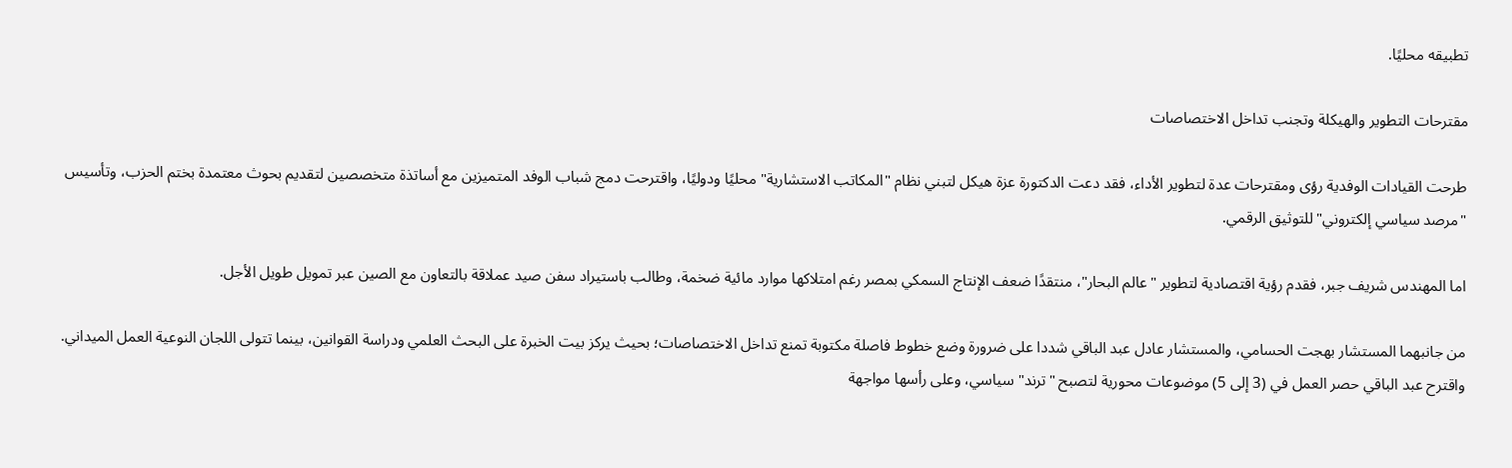تطبيقه محليًا.

مقترحات التطوير والهيكلة وتجنب تداخل الاختصاصات

طرحت القيادات الوفدية رؤى ومقترحات عدة لتطوير الأداء، فقد دعت الدكتورة عزة هيكل لتبني نظام "المكاتب الاستشارية" محليًا ودوليًا، واقترحت دمج شباب الوفد المتميزين مع أساتذة متخصصين لتقديم بحوث معتمدة بختم الحزب، وتأسيس "مرصد سياسي إلكتروني" للتوثيق الرقمي.

اما المهندس شريف جبر، فقدم رؤية اقتصادية لتطوير "عالم البحار"، منتقدًا ضعف الإنتاج السمكي بمصر رغم امتلاكها موارد مائية ضخمة، وطالب باستيراد سفن صيد عملاقة بالتعاون مع الصين عبر تمويل طويل الأجل.

من جانبهما المستشار بهجت الحسامي، والمستشار عادل عبد الباقي شددا على ضرورة وضع خطوط فاصلة مكتوبة تمنع تداخل الاختصاصات؛ بحيث يركز بيت الخبرة على البحث العلمي ودراسة القوانين، بينما تتولى اللجان النوعية العمل الميداني. واقترح عبد الباقي حصر العمل في (3 إلى 5) موضوعات محورية لتصبح "ترند" سياسي، وعلى رأسها مواجهة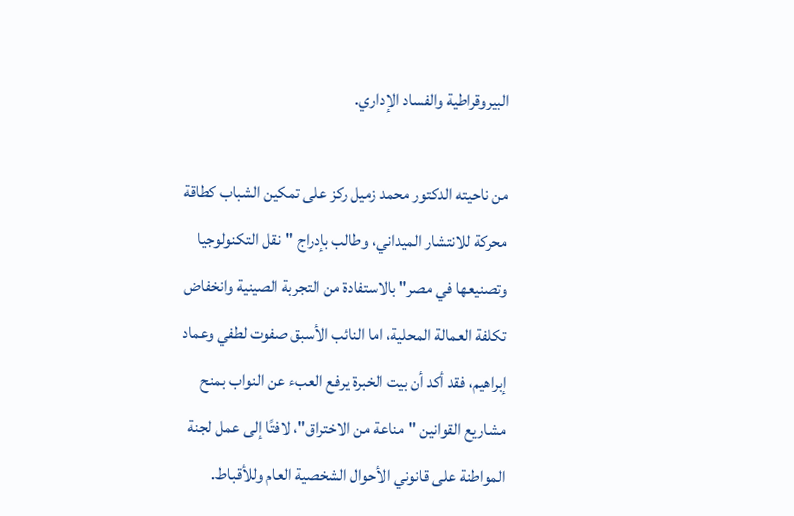البيروقراطية والفساد الإداري.

من ناحيته الدكتور محمد زميل ركز على تمكين الشباب كطاقة محركة للانتشار الميداني، وطالب بإدراج "نقل التكنولوجيا وتصنيعها في مصر" بالاستفادة من التجربة الصينية وانخفاض تكلفة العمالة المحلية، اما النائب الأسبق صفوت لطفي وعماد إبراهيم، فقد أكد أن بيت الخبرة يرفع العبء عن النواب بمنح مشاريع القوانين "مناعة من الاختراق"، لافتًا إلى عمل لجنة المواطنة على قانوني الأحوال الشخصية العام وللأقباط.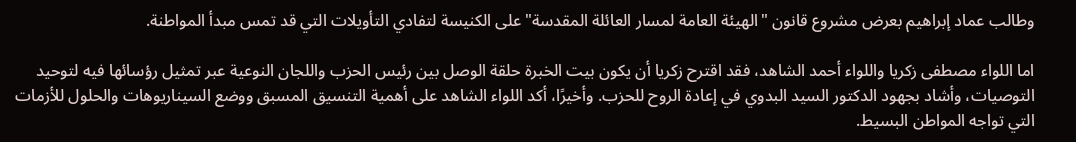وطالب عماد إبراهيم بعرض مشروع قانون "الهيئة العامة لمسار العائلة المقدسة" على الكنيسة لتفادي التأويلات التي قد تمس مبدأ المواطنة.

اما اللواء مصطفى زكريا واللواء أحمد الشاهد، فقد اقترح زكريا أن يكون بيت الخبرة حلقة الوصل بين رئيس الحزب واللجان النوعية عبر تمثيل رؤسائها فيه لتوحيد التوصيات، وأشاد بجهود الدكتور السيد البدوي في إعادة الروح للحزب. وأخيرًا، أكد اللواء الشاهد على أهمية التنسيق المسبق ووضع السيناريوهات والحلول للأزمات التي تواجه المواطن البسيط.